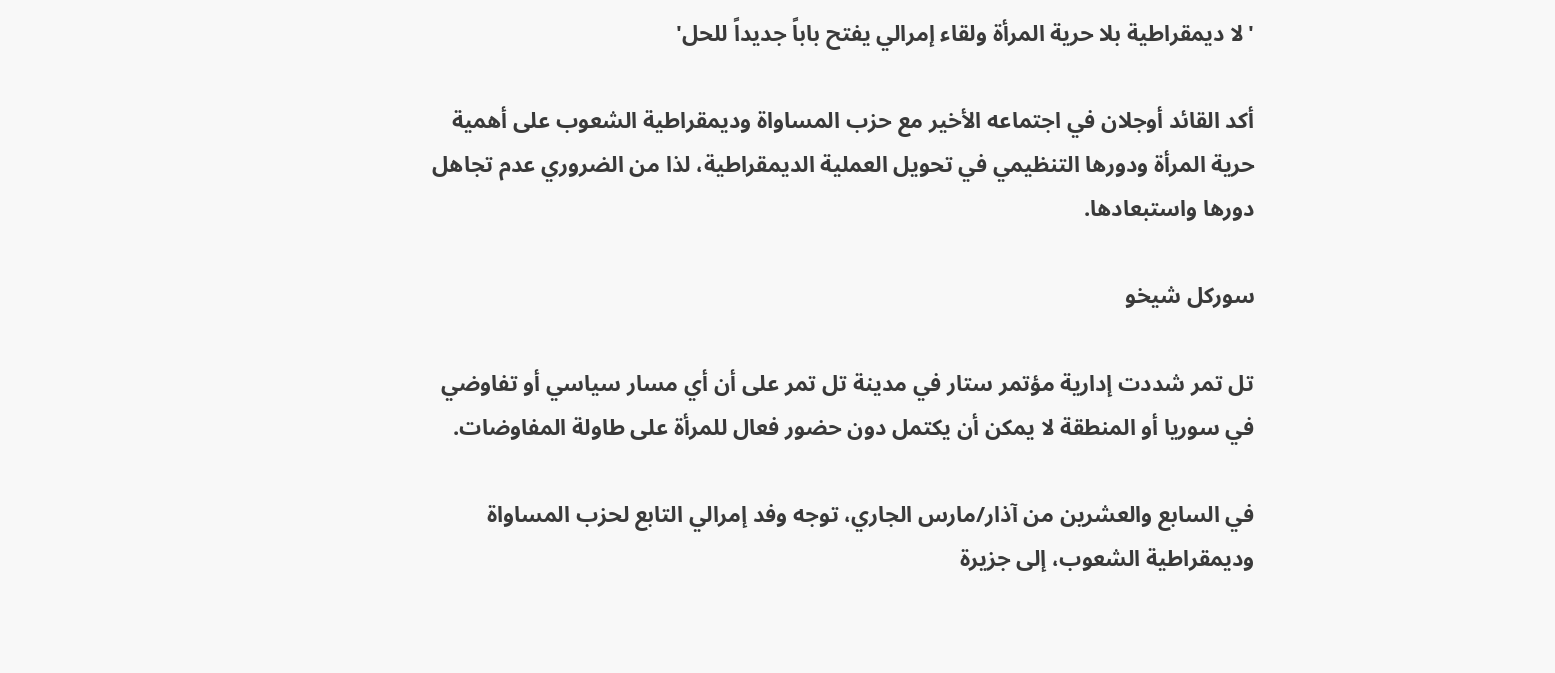'لا ديمقراطية بلا حرية المرأة ولقاء إمرالي يفتح باباً جديداً للحل'

أكد القائد أوجلان في اجتماعه الأخير مع حزب المساواة وديمقراطية الشعوب على أهمية حرية المرأة ودورها التنظيمي في تحويل العملية الديمقراطية، لذا من الضروري عدم تجاهل دورها واستبعادها.

سوركل شيخو

تل تمر شددت إدارية مؤتمر ستار في مدينة تل تمر على أن أي مسار سياسي أو تفاوضي في سوريا أو المنطقة لا يمكن أن يكتمل دون حضور فعال للمرأة على طاولة المفاوضات.

في السابع والعشرين من آذار/مارس الجاري، توجه وفد إمرالي التابع لحزب المساواة وديمقراطية الشعوب، إلى جزيرة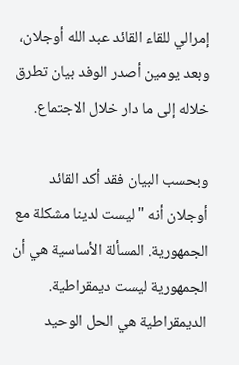إمرالي للقاء القائد عبد الله أوجلان، وبعد يومين أصدر الوفد بيان تطرق خلاله إلى ما دار خلال الاجتماع.

وبحسب البيان فقد أكد القائد أوجلان أنه "ليست لدينا مشكلة مع الجمهورية. المسألة الأساسية هي أن الجمهورية ليست ديمقراطية. الديمقراطية هي الحل الوحيد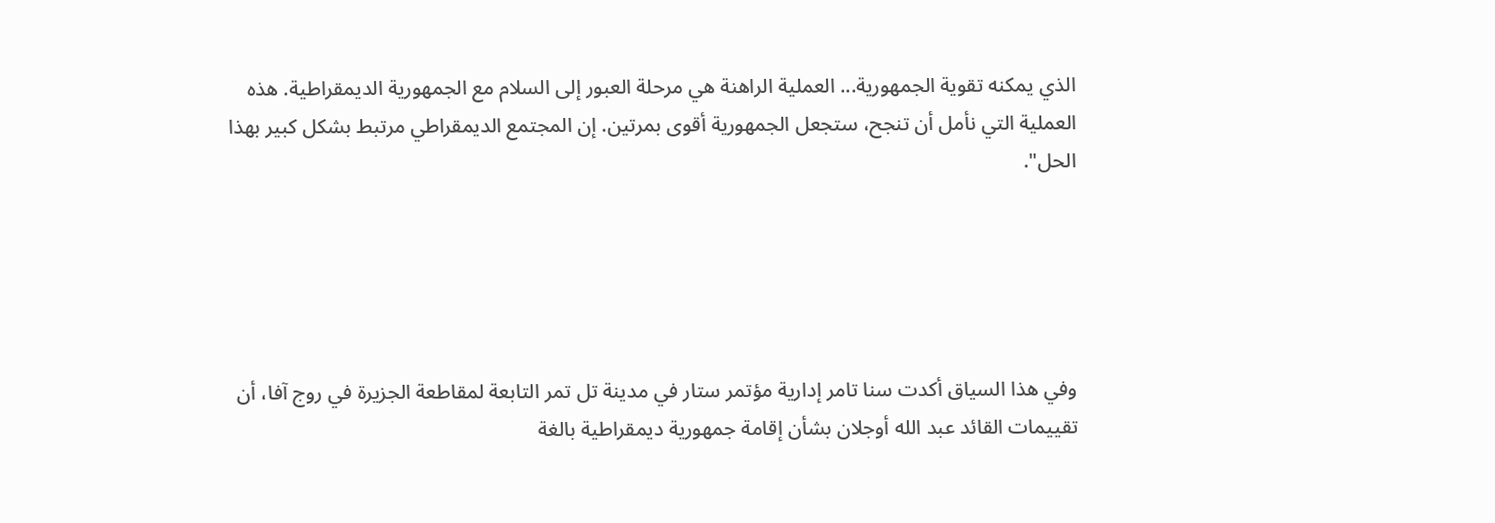الذي يمكنه تقوية الجمهورية... العملية الراهنة هي مرحلة العبور إلى السلام مع الجمهورية الديمقراطية. هذه العملية التي نأمل أن تنجح، ستجعل الجمهورية أقوى بمرتين. إن المجتمع الديمقراطي مرتبط بشكل كبير بهذا الحل".





وفي هذا السياق أكدت سنا تامر إدارية مؤتمر ستار في مدينة تل تمر التابعة لمقاطعة الجزيرة في روج آفا، أن تقييمات القائد عبد الله أوجلان بشأن إقامة جمهورية ديمقراطية بالغة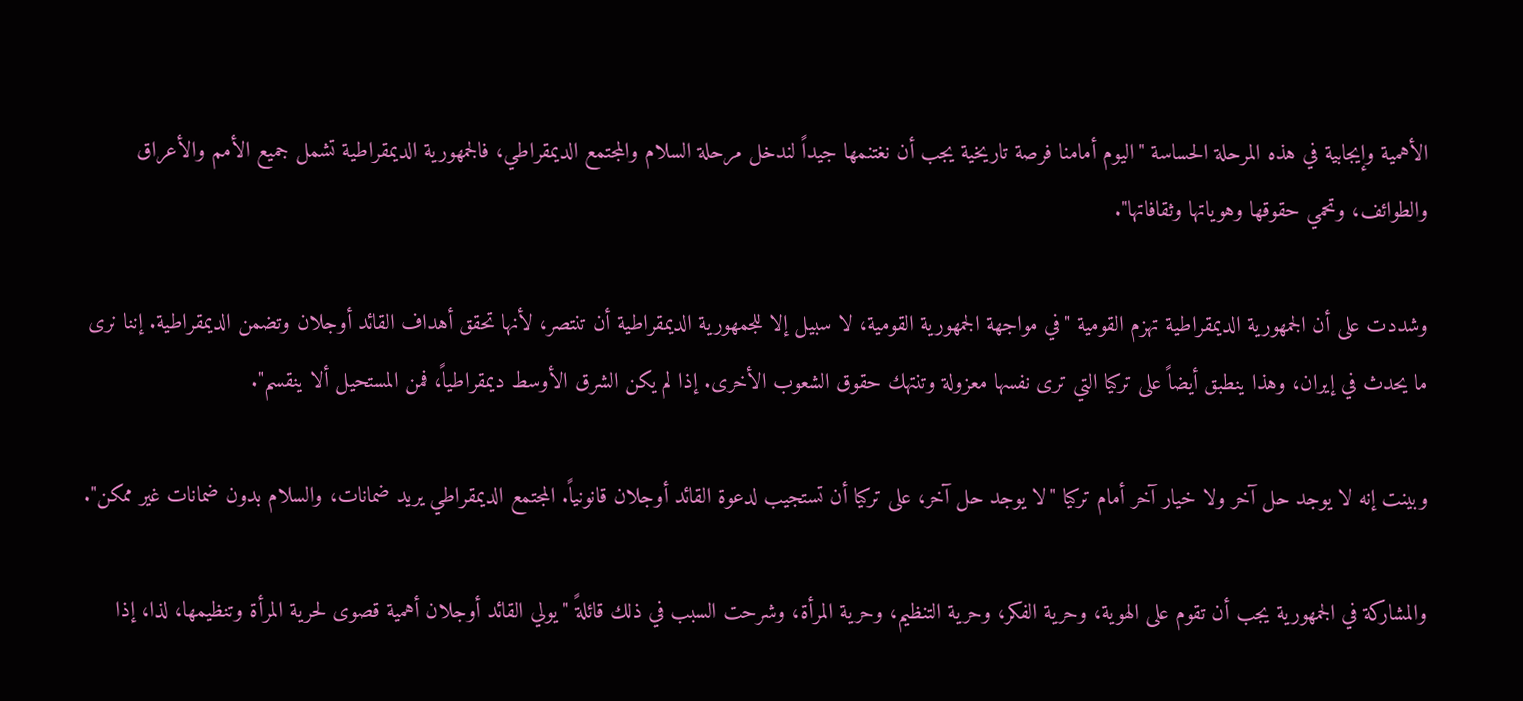الأهمية وإيجابية في هذه المرحلة الحساسة "اليوم أمامنا فرصة تاريخية يجب أن نغتنمها جيداً لندخل مرحلة السلام والمجتمع الديمقراطي، فالجمهورية الديمقراطية تشمل جميع الأمم والأعراق والطوائف، وتحمي حقوقها وهوياتها وثقافاتها".

وشددت على أن الجمهورية الديمقراطية تهزم القومية "في مواجهة الجمهورية القومية، لا سبيل إلا للجمهورية الديمقراطية أن تنتصر، لأنها تحقق أهداف القائد أوجلان وتضمن الديمقراطية. إننا نرى ما يحدث في إيران، وهذا ينطبق أيضاً على تركيا التي ترى نفسها معزولة وتنتهك حقوق الشعوب الأخرى. إذا لم يكن الشرق الأوسط ديمقراطياً، فمن المستحيل ألا ينقسم".

وبينت إنه لا يوجد حل آخر ولا خيار آخر أمام تركيا "لا يوجد حل آخر، على تركيا أن تستجيب لدعوة القائد أوجلان قانونياً. المجتمع الديمقراطي يريد ضمانات، والسلام بدون ضمانات غير ممكن".

والمشاركة في الجمهورية يجب أن تقوم على الهوية، وحرية الفكر، وحرية التنظيم، وحرية المرأة، وشرحت السبب في ذلك قائلةً "يولي القائد أوجلان أهمية قصوى لحرية المرأة وتنظيمها، لذا، إذا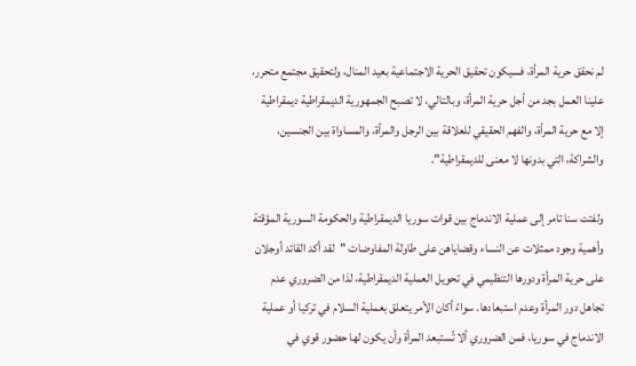لم نحقق حرية المرأة، فسيكون تحقيق الحرية الاجتماعية بعيد المنال، ولتحقيق مجتمع متحرر، علينا العمل بجد من أجل حرية المرأة، وبالتالي، لا تصبح الجمهورية الديمقراطية ديمقراطية إلا مع حرية المرأة، والفهم الحقيقي للعلاقة بين الرجل والمرأة، والمساواة بين الجنسين، والشراكة، التي بدونها لا معنى للديمقراطية".

ولفتت سنا تامر إلى عملية الاندماج بين قوات سوريا الديمقراطية والحكومة السورية المؤقتة وأهمية وجود ممثلات عن النساء وقضاياهن على طاولة المفاوضات "لقد أكد القائد أوجلان على حرية المرأة ودورها التنظيمي في تحويل العملية الديمقراطية، لذا من الضروري عدم تجاهل دور المرأة وعدم استبعادها. سواءً أكان الأمر يتعلق بعملية السلام في تركيا أو عملية الاندماج في سوريا، فمن الضروري ألا تُستبعد المرأة وأن يكون لها حضور قوي في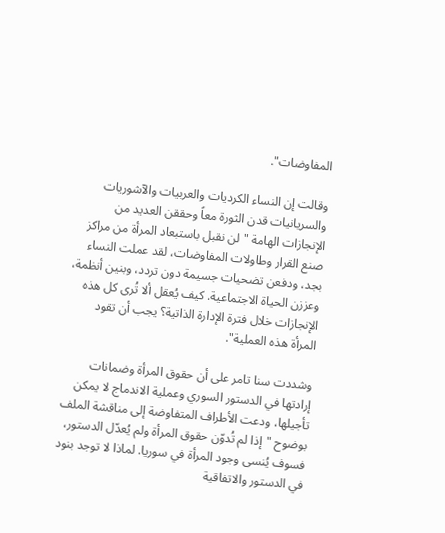المفاوضات".

وقالت إن النساء الكرديات والعربيات والآشوريات والسريانيات قدن الثورة معاً وحققن العديد من الإنجازات الهامة "لن نقبل باستبعاد المرأة من مراكز صنع القرار وطاولات المفاوضات، لقد عملت النساء بجد، ودفعن تضحيات جسيمة دون تردد، وبنين أنظمة، وعززن الحياة الاجتماعية. كيف يُعقل ألا تُرى كل هذه الإنجازات خلال فترة الإدارة الذاتية؟ يجب أن تقود المرأة هذه العملية".

وشددت سنا تامر على أن حقوق المرأة وضمانات إرادتها في الدستور السوري وعملية الاندماج لا يمكن تأجيلها، ودعت الأطراف المتفاوضة إلى مناقشة الملف بوضوح "إذا لم تُدوّن حقوق المرأة ولم يُعدّل الدستور، فسوف يُنسى وجود المرأة في سوريا. لماذا لا توجد بنود في الدستور والاتفاقية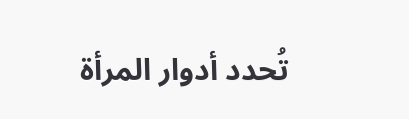تُحدد أدوار المرأة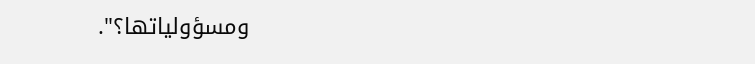ومسؤولياتها؟".